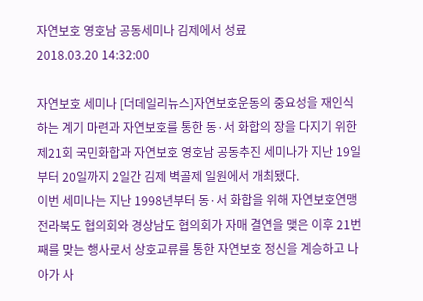자연보호 영호남 공동세미나 김제에서 성료
2018.03.20 14:32:00

자연보호 세미나 [더데일리뉴스]자연보호운동의 중요성을 재인식하는 계기 마련과 자연보호를 통한 동·서 화합의 장을 다지기 위한 제21회 국민화합과 자연보호 영호남 공동추진 세미나가 지난 19일부터 20일까지 2일간 김제 벽골제 일원에서 개최됐다.
이번 세미나는 지난 1998년부터 동·서 화합을 위해 자연보호연맹 전라북도 협의회와 경상남도 협의회가 자매 결연을 맺은 이후 21번째를 맞는 행사로서 상호교류를 통한 자연보호 정신을 계승하고 나아가 사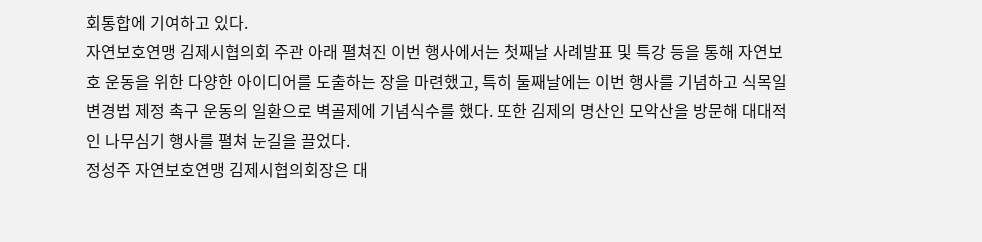회통합에 기여하고 있다.
자연보호연맹 김제시협의회 주관 아래 펼쳐진 이번 행사에서는 첫째날 사례발표 및 특강 등을 통해 자연보호 운동을 위한 다양한 아이디어를 도출하는 장을 마련했고, 특히 둘째날에는 이번 행사를 기념하고 식목일 변경법 제정 촉구 운동의 일환으로 벽골제에 기념식수를 했다. 또한 김제의 명산인 모악산을 방문해 대대적인 나무심기 행사를 펼쳐 눈길을 끌었다.
정성주 자연보호연맹 김제시협의회장은 대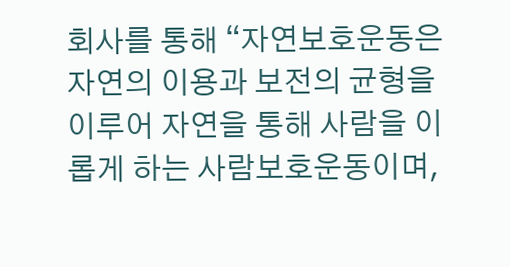회사를 통해 “자연보호운동은 자연의 이용과 보전의 균형을 이루어 자연을 통해 사람을 이롭게 하는 사람보호운동이며,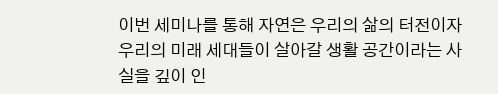이번 세미나를 통해 자연은 우리의 삶의 터전이자 우리의 미래 세대들이 살아갈 생활 공간이라는 사실을 깊이 인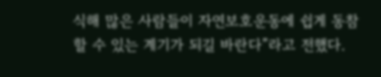식해 많은 사람들이 자연보호운동에 쉽게 동참할 수 있는 계기가 되길 바란다”라고 전했다.